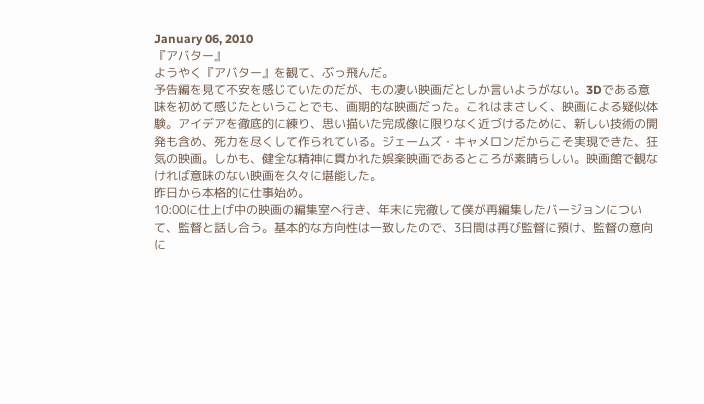January 06, 2010
『アバター』
ようやく『アバター』を観て、ぶっ飛んだ。
予告編を見て不安を感じていたのだが、もの凄い映画だとしか言いようがない。3Dである意味を初めて感じたということでも、画期的な映画だった。これはまさしく、映画による疑似体験。アイデアを徹底的に練り、思い描いた完成像に限りなく近づけるために、新しい技術の開発も含め、死力を尽くして作られている。ジェームズ・キャメロンだからこそ実現できた、狂気の映画。しかも、健全な精神に貫かれた娯楽映画であるところが素晴らしい。映画館で観なければ意味のない映画を久々に堪能した。
昨日から本格的に仕事始め。
10:00に仕上げ中の映画の編集室へ行き、年末に完徹して僕が再編集したバージョンについて、監督と話し合う。基本的な方向性は一致したので、3日間は再び監督に預け、監督の意向に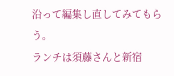沿って編集し直してみてもらう。
ランチは須藤さんと新宿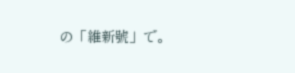の「維新號」で。